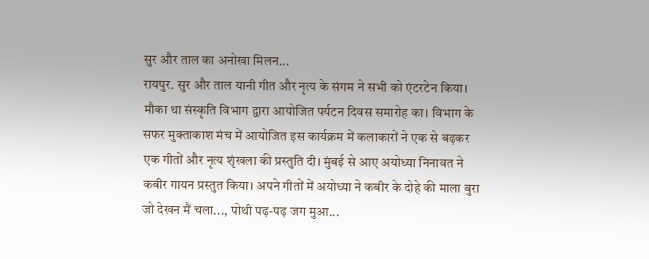सुर और ताल का अनोखा मिलन...
रायपुर. सुर और ताल यानी गीत और नृत्य के संगम ने सभी को एंटरटेन किया। मौका था संस्कृति विभाग द्वारा आयोजित पर्यटन दिवस समारोह का। विभाग के सफर मुक्ताकाश मंच में आयोजित इस कार्यक्रम में कलाकारों ने एक से बढ़कर एक गीतों और नृत्य शृंखला की प्रस्तुति दी। मुंबई से आए अयोध्या निनावत ने कबीर गायन प्रस्तुत किया। अपने गीतों में अयोध्या ने कबीर के दोहे की माला बुरा जो देखन मैं चला..., पोथी पढ़-पढ़ जग मुआ...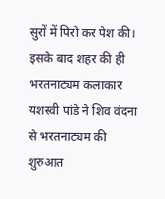सुरों में पिरो कर पेश की। इसके बाद शहर की ही भरतनाट्यम कलाकार यशस्वी पांडे ने शिव वंदना से भरतनाट्यम की शुरुआत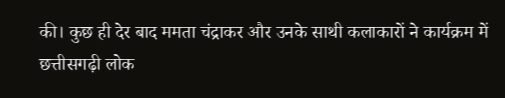की। कुछ ही देर बाद ममता चंद्राकर और उनके साथी कलाकारों ने कार्यक्रम में छत्तीसगढ़ी लोक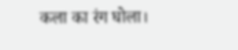कला का रंग घोला।